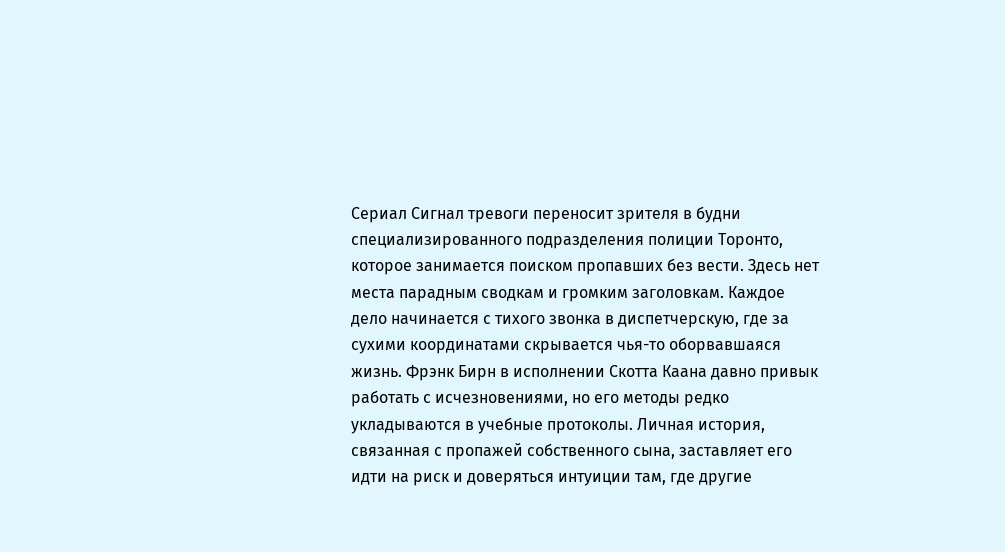Сериал Сигнал тревоги переносит зрителя в будни специализированного подразделения полиции Торонто, которое занимается поиском пропавших без вести. Здесь нет места парадным сводкам и громким заголовкам. Каждое дело начинается с тихого звонка в диспетчерскую, где за сухими координатами скрывается чья-то оборвавшаяся жизнь. Фрэнк Бирн в исполнении Скотта Каана давно привык работать с исчезновениями, но его методы редко укладываются в учебные протоколы. Личная история, связанная с пропажей собственного сына, заставляет его идти на риск и доверяться интуиции там, где другие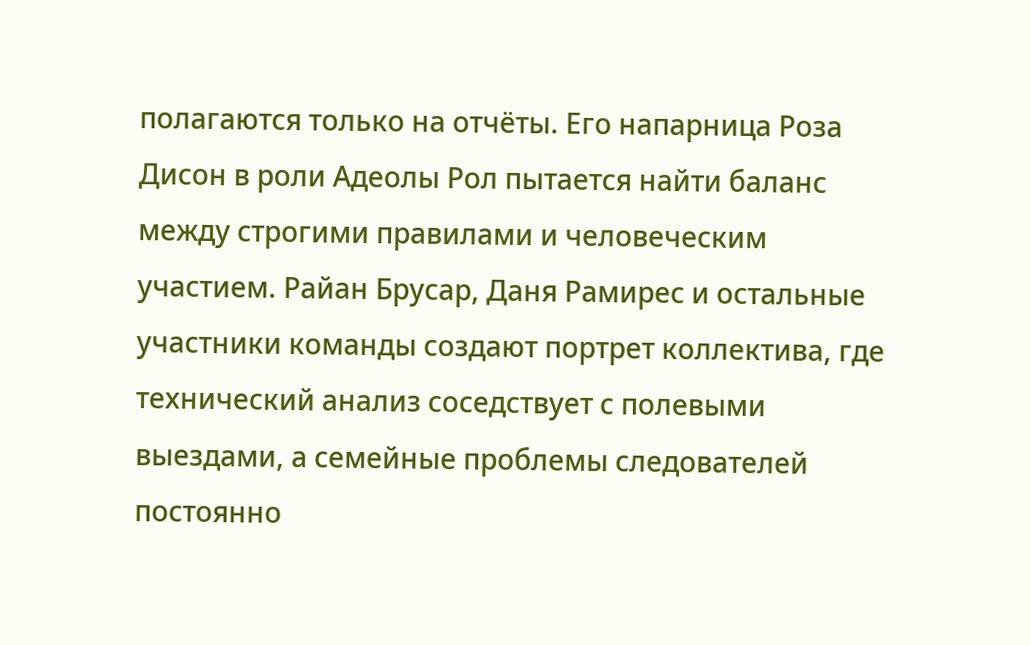полагаются только на отчёты. Его напарница Роза Дисон в роли Адеолы Рол пытается найти баланс между строгими правилами и человеческим участием. Райан Брусар, Даня Рамирес и остальные участники команды создают портрет коллектива, где технический анализ соседствует с полевыми выездами, а семейные проблемы следователей постоянно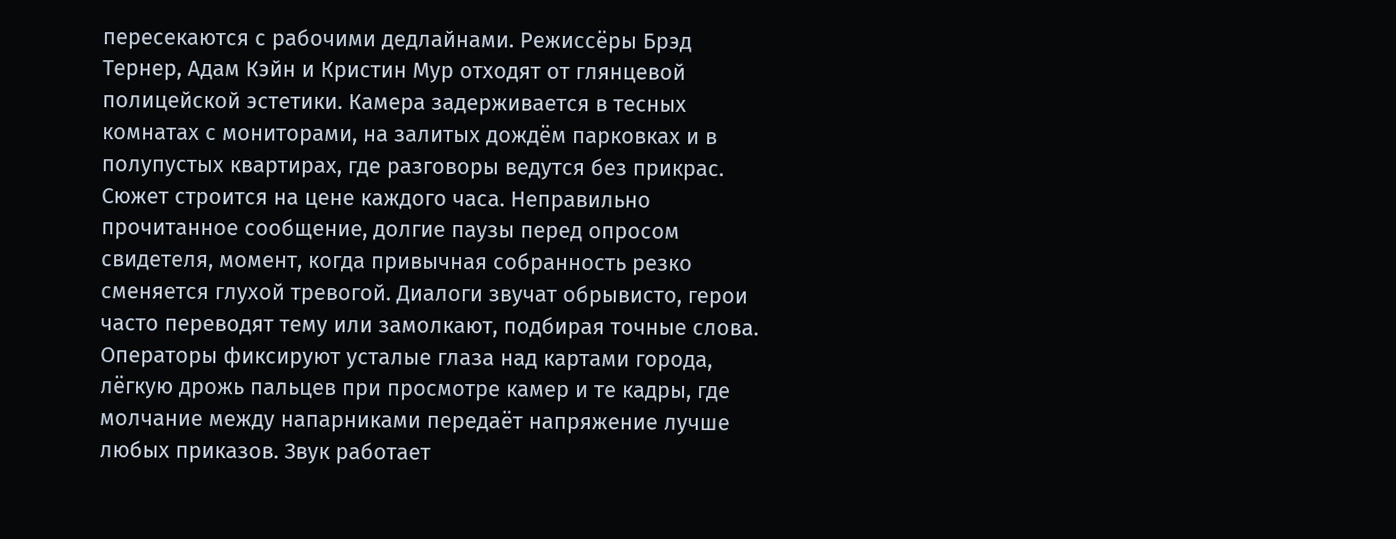пересекаются с рабочими дедлайнами. Режиссёры Брэд Тернер, Адам Кэйн и Кристин Мур отходят от глянцевой полицейской эстетики. Камера задерживается в тесных комнатах с мониторами, на залитых дождём парковках и в полупустых квартирах, где разговоры ведутся без прикрас. Сюжет строится на цене каждого часа. Неправильно прочитанное сообщение, долгие паузы перед опросом свидетеля, момент, когда привычная собранность резко сменяется глухой тревогой. Диалоги звучат обрывисто, герои часто переводят тему или замолкают, подбирая точные слова. Операторы фиксируют усталые глаза над картами города, лёгкую дрожь пальцев при просмотре камер и те кадры, где молчание между напарниками передаёт напряжение лучше любых приказов. Звук работает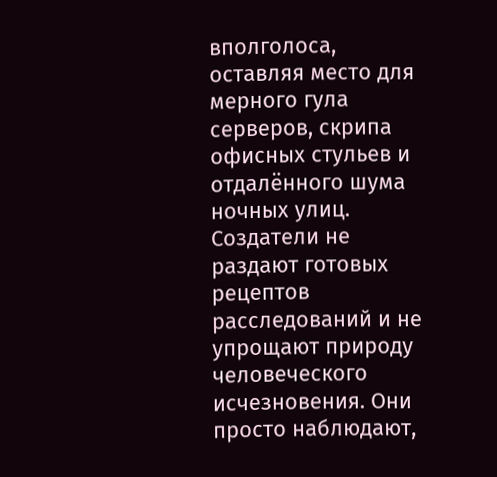вполголоса, оставляя место для мерного гула серверов, скрипа офисных стульев и отдалённого шума ночных улиц. Создатели не раздают готовых рецептов расследований и не упрощают природу человеческого исчезновения. Они просто наблюдают,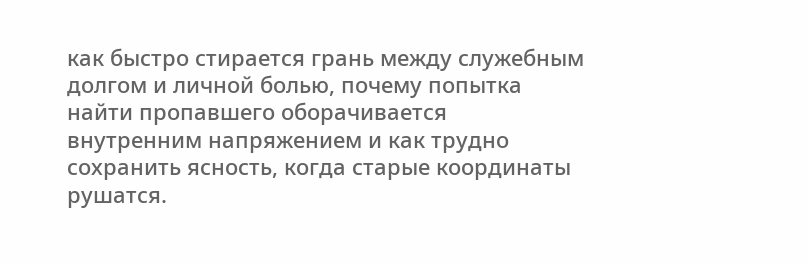как быстро стирается грань между служебным долгом и личной болью, почему попытка найти пропавшего оборачивается внутренним напряжением и как трудно сохранить ясность, когда старые координаты рушатся.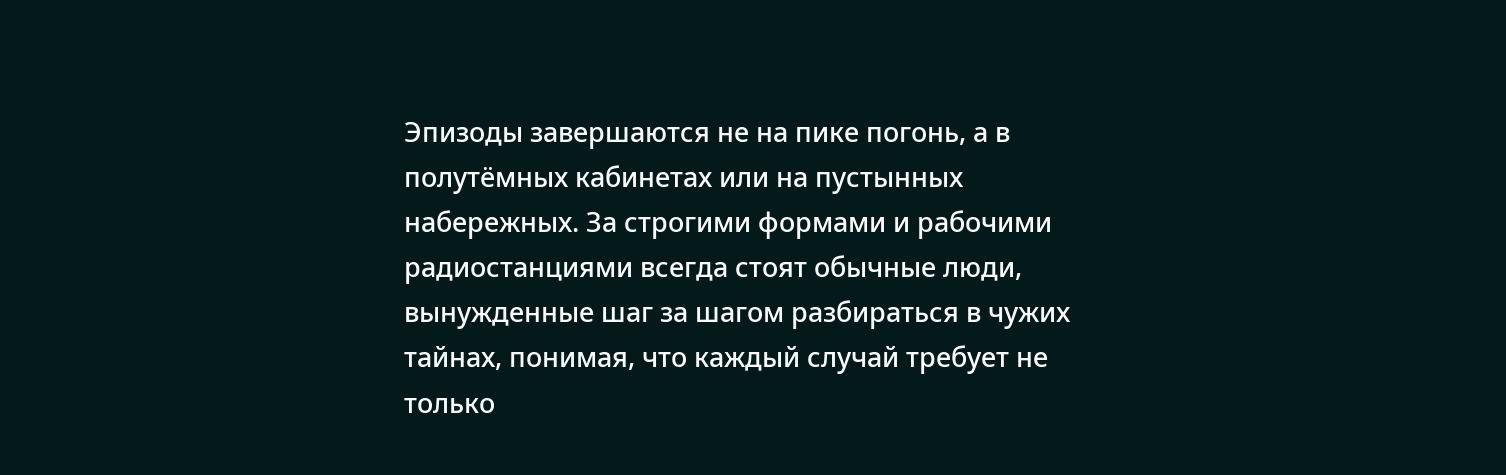Эпизоды завершаются не на пике погонь, а в полутёмных кабинетах или на пустынных набережных. За строгими формами и рабочими радиостанциями всегда стоят обычные люди, вынужденные шаг за шагом разбираться в чужих тайнах, понимая, что каждый случай требует не только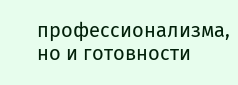профессионализма, но и готовности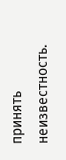принять неизвестность.